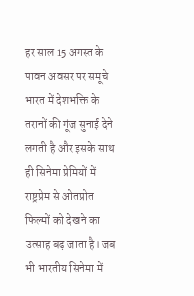हर साल 15 अगस्त के पावन अवसर पर समूचे भारत में देशभक्ति के तरानों की गूंज सुनाई देने लगती है और इसके साथ ही सिनेमा प्रेमियों में राष्ट्रप्रेम से ओतप्रोत फिल्मों को देखने का उत्साह बढ़ जाता है। जब भी भारतीय सिनेमा में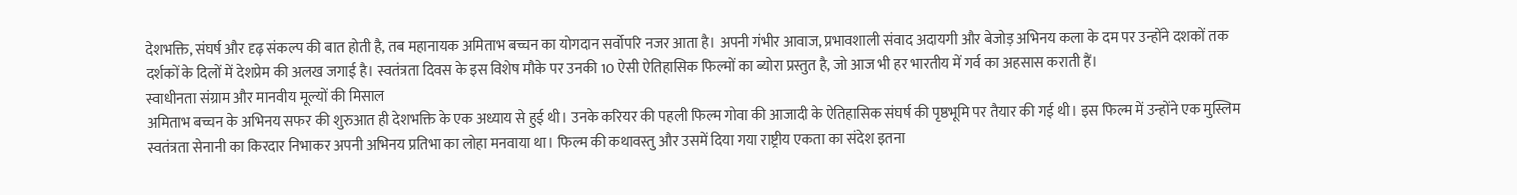देशभक्ति, संघर्ष और दृढ़ संकल्प की बात होती है, तब महानायक अमिताभ बच्चन का योगदान सर्वोपरि नजर आता है। अपनी गंभीर आवाज, प्रभावशाली संवाद अदायगी और बेजोड़ अभिनय कला के दम पर उन्होंने दशकों तक दर्शकों के दिलों में देशप्रेम की अलख जगाई है। स्वतंत्रता दिवस के इस विशेष मौके पर उनकी 10 ऐसी ऐतिहासिक फिल्मों का ब्योरा प्रस्तुत है, जो आज भी हर भारतीय में गर्व का अहसास कराती हैं।
स्वाधीनता संग्राम और मानवीय मूल्यों की मिसाल
अमिताभ बच्चन के अभिनय सफर की शुरुआत ही देशभक्ति के एक अध्याय से हुई थी। उनके करियर की पहली फिल्म गोवा की आजादी के ऐतिहासिक संघर्ष की पृष्ठभूमि पर तैयार की गई थी। इस फिल्म में उन्होंने एक मुस्लिम स्वतंत्रता सेनानी का किरदार निभाकर अपनी अभिनय प्रतिभा का लोहा मनवाया था। फिल्म की कथावस्तु और उसमें दिया गया राष्ट्रीय एकता का संदेश इतना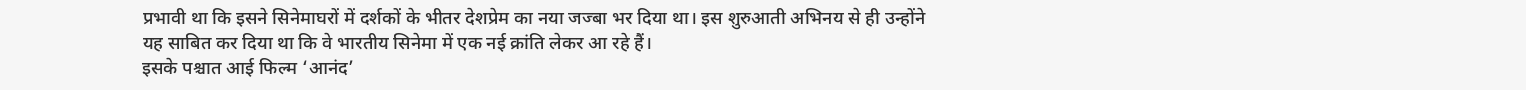प्रभावी था कि इसने सिनेमाघरों में दर्शकों के भीतर देशप्रेम का नया जज्बा भर दिया था। इस शुरुआती अभिनय से ही उन्होंने यह साबित कर दिया था कि वे भारतीय सिनेमा में एक नई क्रांति लेकर आ रहे हैं।
इसके पश्चात आई फिल्म ‘आनंद’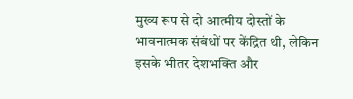मुख्य रूप से दो आत्मीय दोस्तों के भावनात्मक संबंधों पर केंद्रित थी, लेकिन इसके भीतर देशभक्ति और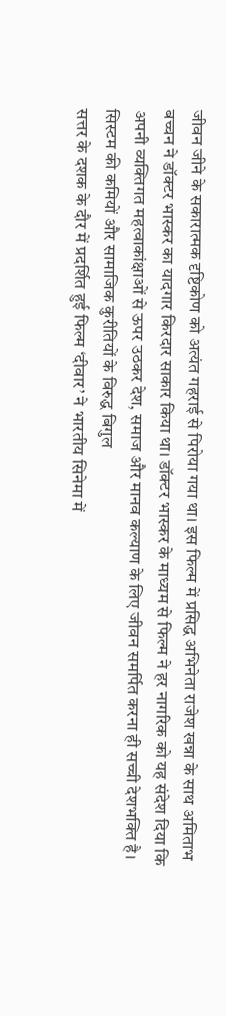जीवन जीने के सकारात्मक दृष्टिकोण को अत्यंत गहराई से पिरोया गया था। इस फिल्म में प्रसिद्ध अभिनेता राजेश खन्ना के साथ अमिताभ बच्चन ने डॉक्टर भास्कर का यादगार किरदार साकार किया था। डॉक्टर भास्कर के माध्यम से फिल्म ने हर नागरिक को यह संदेश दिया कि अपनी व्यक्तिगत महत्वाकांक्षाओं से ऊपर उठकर देश, समाज और मानव कल्याण के लिए जीवन समर्पित करना ही सच्ची देशभक्ति है।
सिस्टम की कमियों और सामाजिक कुरीतियों के विरुद्ध बिगुल
सत्तर के दशक के दौर में प्रदर्शित हुई फिल्म ‘दीवार’ ने भारतीय सिनेमा में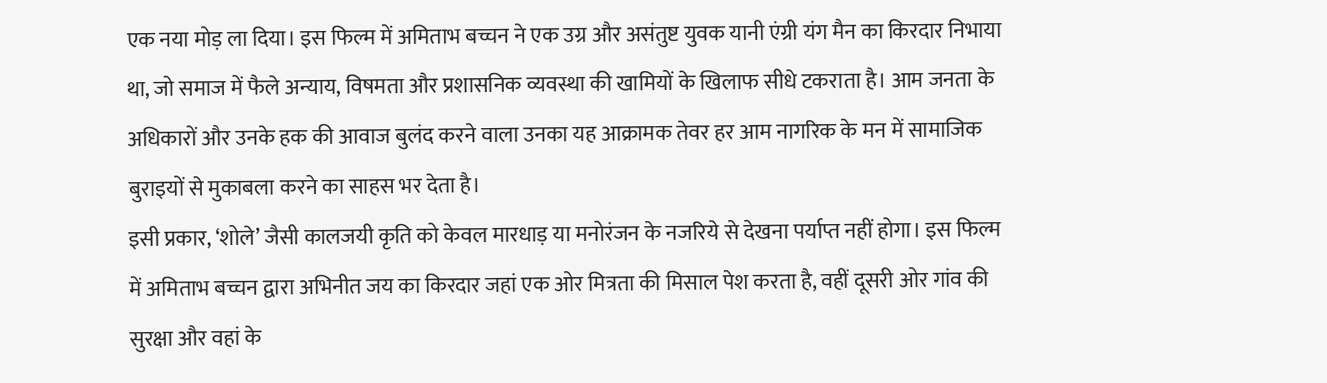एक नया मोड़ ला दिया। इस फिल्म में अमिताभ बच्चन ने एक उग्र और असंतुष्ट युवक यानी एंग्री यंग मैन का किरदार निभाया था, जो समाज में फैले अन्याय, विषमता और प्रशासनिक व्यवस्था की खामियों के खिलाफ सीधे टकराता है। आम जनता के अधिकारों और उनके हक की आवाज बुलंद करने वाला उनका यह आक्रामक तेवर हर आम नागरिक के मन में सामाजिक बुराइयों से मुकाबला करने का साहस भर देता है।
इसी प्रकार, ‘शोले’ जैसी कालजयी कृति को केवल मारधाड़ या मनोरंजन के नजरिये से देखना पर्याप्त नहीं होगा। इस फिल्म में अमिताभ बच्चन द्वारा अभिनीत जय का किरदार जहां एक ओर मित्रता की मिसाल पेश करता है, वहीं दूसरी ओर गांव की सुरक्षा और वहां के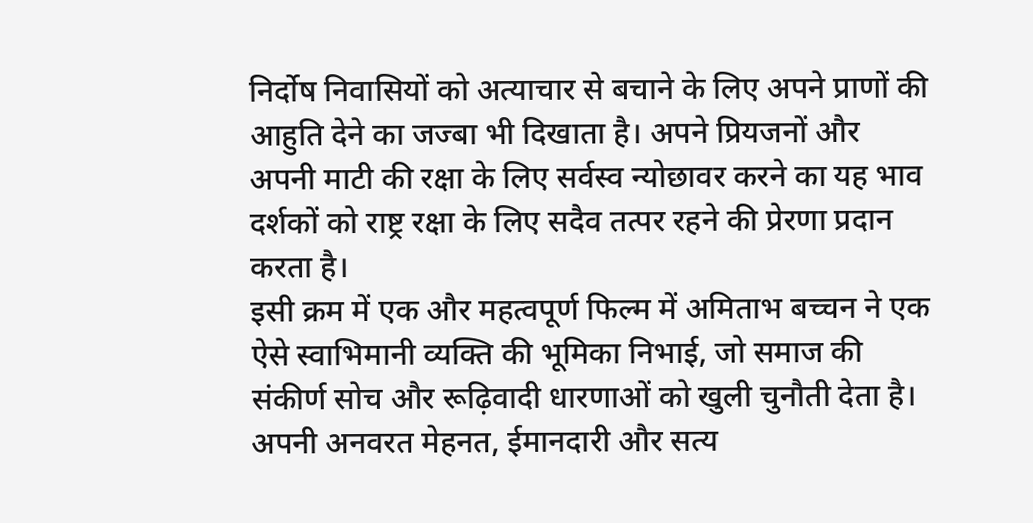निर्दोष निवासियों को अत्याचार से बचाने के लिए अपने प्राणों की आहुति देने का जज्बा भी दिखाता है। अपने प्रियजनों और अपनी माटी की रक्षा के लिए सर्वस्व न्योछावर करने का यह भाव दर्शकों को राष्ट्र रक्षा के लिए सदैव तत्पर रहने की प्रेरणा प्रदान करता है।
इसी क्रम में एक और महत्वपूर्ण फिल्म में अमिताभ बच्चन ने एक ऐसे स्वाभिमानी व्यक्ति की भूमिका निभाई, जो समाज की संकीर्ण सोच और रूढ़िवादी धारणाओं को खुली चुनौती देता है। अपनी अनवरत मेहनत, ईमानदारी और सत्य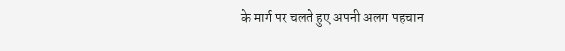के मार्ग पर चलते हुए अपनी अलग पहचान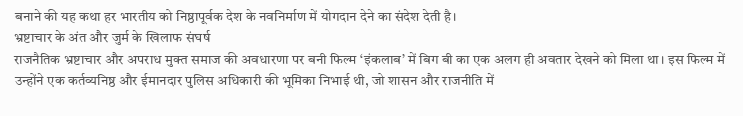बनाने की यह कथा हर भारतीय को निष्ठापूर्वक देश के नवनिर्माण में योगदान देने का संदेश देती है।
भ्रष्टाचार के अंत और जुर्म के खिलाफ संघर्ष
राजनैतिक भ्रष्टाचार और अपराध मुक्त समाज की अवधारणा पर बनी फिल्म ‘इंकलाब’ में बिग बी का एक अलग ही अवतार देखने को मिला था। इस फिल्म में उन्होंने एक कर्तव्यनिष्ठ और ईमानदार पुलिस अधिकारी की भूमिका निभाई थी, जो शासन और राजनीति में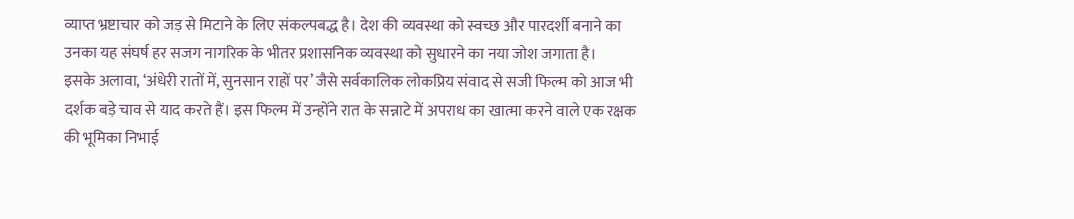व्याप्त भ्रष्टाचार को जड़ से मिटाने के लिए संकल्पबद्ध है। देश की व्यवस्था को स्वच्छ और पारदर्शी बनाने का उनका यह संघर्ष हर सजग नागरिक के भीतर प्रशासनिक व्यवस्था को सुधारने का नया जोश जगाता है।
इसके अलावा, ‘अंधेरी रातों में, सुनसान राहों पर’ जैसे सर्वकालिक लोकप्रिय संवाद से सजी फिल्म को आज भी दर्शक बड़े चाव से याद करते हैं। इस फिल्म में उन्होंने रात के सन्नाटे में अपराध का खात्मा करने वाले एक रक्षक की भूमिका निभाई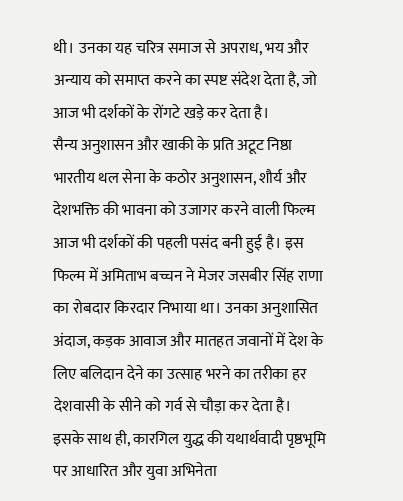थी। उनका यह चरित्र समाज से अपराध, भय और अन्याय को समाप्त करने का स्पष्ट संदेश देता है, जो आज भी दर्शकों के रोंगटे खड़े कर देता है।
सैन्य अनुशासन और खाकी के प्रति अटूट निष्ठा
भारतीय थल सेना के कठोर अनुशासन, शौर्य और देशभक्ति की भावना को उजागर करने वाली फिल्म आज भी दर्शकों की पहली पसंद बनी हुई है। इस फिल्म में अमिताभ बच्चन ने मेजर जसबीर सिंह राणा का रोबदार किरदार निभाया था। उनका अनुशासित अंदाज, कड़क आवाज और मातहत जवानों में देश के लिए बलिदान देने का उत्साह भरने का तरीका हर देशवासी के सीने को गर्व से चौड़ा कर देता है।
इसके साथ ही, कारगिल युद्ध की यथार्थवादी पृष्ठभूमि पर आधारित और युवा अभिनेता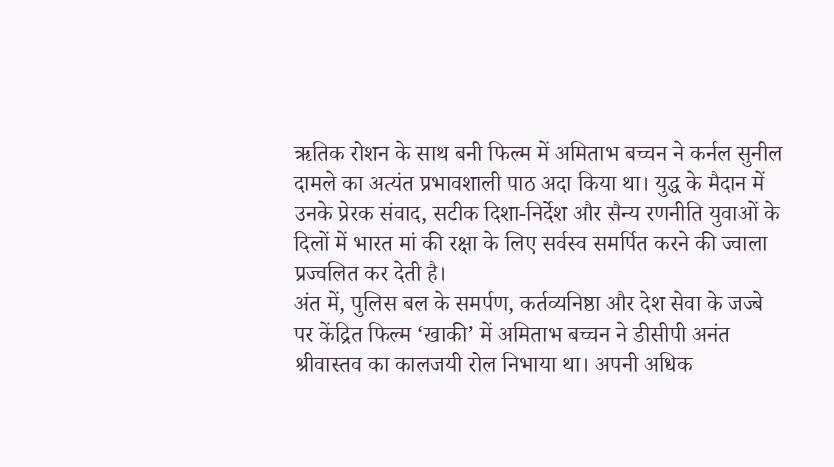ऋतिक रोशन के साथ बनी फिल्म में अमिताभ बच्चन ने कर्नल सुनील दामले का अत्यंत प्रभावशाली पाठ अदा किया था। युद्ध के मैदान में उनके प्रेरक संवाद, सटीक दिशा-निर्देश और सैन्य रणनीति युवाओं के दिलों में भारत मां की रक्षा के लिए सर्वस्व समर्पित करने की ज्वाला प्रज्वलित कर देती है।
अंत में, पुलिस बल के समर्पण, कर्तव्यनिष्ठा और देश सेवा के जज्बे पर केंद्रित फिल्म ‘खाकी’ में अमिताभ बच्चन ने डीसीपी अनंत श्रीवास्तव का कालजयी रोल निभाया था। अपनी अधिक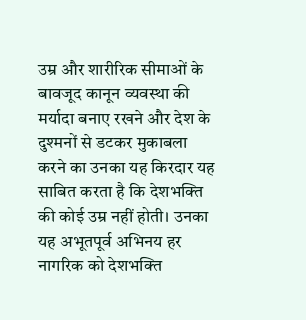उम्र और शारीरिक सीमाओं के बावजूद कानून व्यवस्था की मर्यादा बनाए रखने और देश के दुश्मनों से डटकर मुकाबला करने का उनका यह किरदार यह साबित करता है कि देशभक्ति की कोई उम्र नहीं होती। उनका यह अभूतपूर्व अभिनय हर नागरिक को देशभक्ति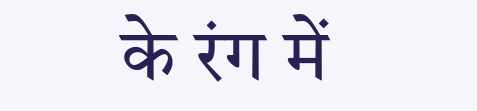के रंग में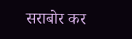सराबोर कर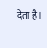देता है।